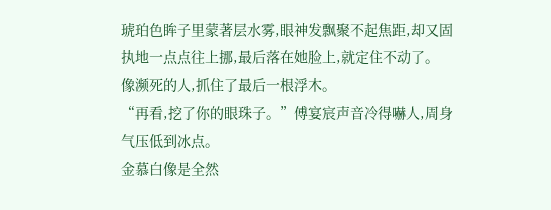琥珀色眸子里蒙著层水雾,眼神发飘聚不起焦距,却又固执地一点点往上挪,最后落在她脸上,就定住不动了。
像濒死的人,抓住了最后一根浮木。
“再看,挖了你的眼珠子。”傅宴宸声音冷得嚇人,周身气压低到冰点。
金慕白像是全然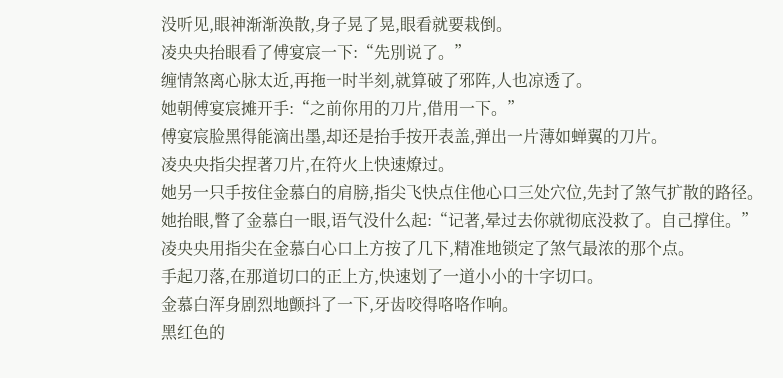没听见,眼神渐渐涣散,身子晃了晃,眼看就要栽倒。
凌央央抬眼看了傅宴宸一下:“先別说了。”
缠情煞离心脉太近,再拖一时半刻,就算破了邪阵,人也凉透了。
她朝傅宴宸摊开手:“之前你用的刀片,借用一下。”
傅宴宸脸黑得能滴出墨,却还是抬手按开表盖,弹出一片薄如蝉翼的刀片。
凌央央指尖捏著刀片,在符火上快速燎过。
她另一只手按住金慕白的肩膀,指尖飞快点住他心口三处穴位,先封了煞气扩散的路径。
她抬眼,瞥了金慕白一眼,语气没什么起:“记著,晕过去你就彻底没救了。自己撑住。”
凌央央用指尖在金慕白心口上方按了几下,精准地锁定了煞气最浓的那个点。
手起刀落,在那道切口的正上方,快速划了一道小小的十字切口。
金慕白浑身剧烈地颤抖了一下,牙齿咬得咯咯作响。
黑红色的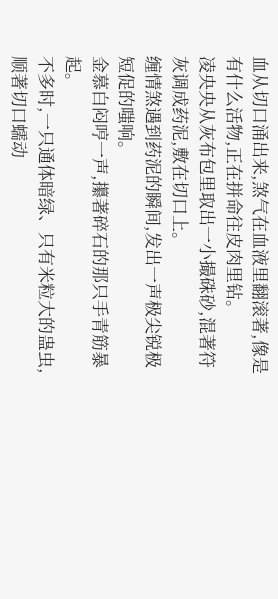血从切口涌出来,煞气在血液里翻滚著,像是有什么活物,正在拼命往皮肉里钻。
凌央央从灰布包里取出一小撮硃砂,混著符灰调成药泥,敷在切口上。
缠情煞遇到药泥的瞬间,发出一声极尖锐极短促的嗤响。
金慕白闷哼一声,攥著碎石的那只手青筋暴起。
不多时,一只通体暗绿、只有米粒大的蛊虫,顺著切口蠕动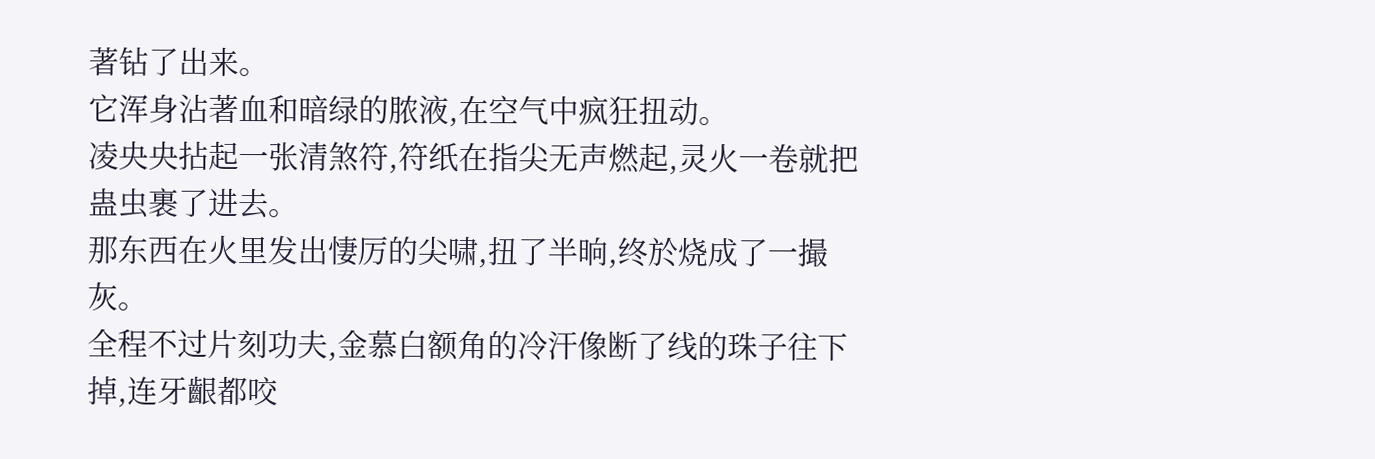著钻了出来。
它浑身沾著血和暗绿的脓液,在空气中疯狂扭动。
凌央央拈起一张清煞符,符纸在指尖无声燃起,灵火一卷就把蛊虫裹了进去。
那东西在火里发出悽厉的尖啸,扭了半晌,终於烧成了一撮灰。
全程不过片刻功夫,金慕白额角的冷汗像断了线的珠子往下掉,连牙齦都咬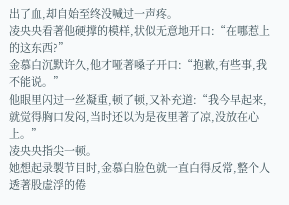出了血,却自始至终没喊过一声疼。
凌央央看著他硬撑的模样,状似无意地开口:“在哪惹上的这东西?”
金慕白沉默许久,他才哑著嗓子开口:“抱歉,有些事,我不能说。”
他眼里闪过一丝凝重,顿了顿,又补充道:“我今早起来,就觉得胸口发闷,当时还以为是夜里著了凉,没放在心上。”
凌央央指尖一顿。
她想起录製节目时,金慕白脸色就一直白得反常,整个人透著股虚浮的倦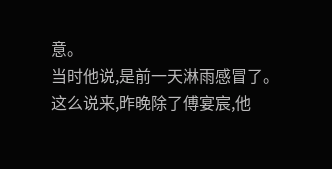意。
当时他说,是前一天淋雨感冒了。
这么说来,昨晚除了傅宴宸,他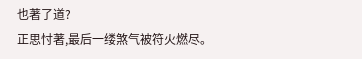也著了道?
正思忖著,最后一缕煞气被符火燃尽。